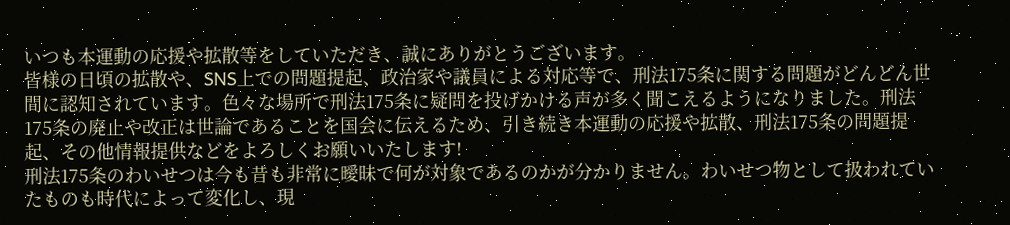いつも本運動の応援や拡散等をしていただき、誠にありがとうございます。
皆様の日頃の拡散や、SNS上での問題提起、政治家や議員による対応等で、刑法175条に関する問題がどんどん世間に認知されています。色々な場所で刑法175条に疑問を投げかける声が多く聞こえるようになりました。刑法175条の廃止や改正は世論であることを国会に伝えるため、引き続き本運動の応援や拡散、刑法175条の問題提起、その他情報提供などをよろしくお願いいたします!
刑法175条のわいせつは今も昔も非常に曖昧で何が対象であるのかが分かりません。わいせつ物として扱われていたものも時代によって変化し、現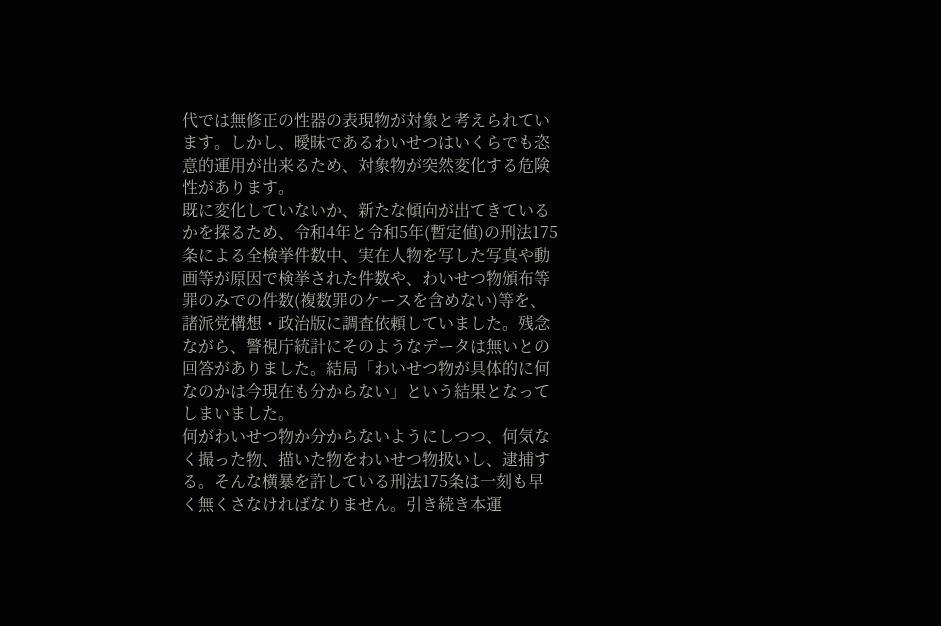代では無修正の性器の表現物が対象と考えられています。しかし、曖昧であるわいせつはいくらでも恣意的運用が出来るため、対象物が突然変化する危険性があります。
既に変化していないか、新たな傾向が出てきているかを探るため、令和4年と令和5年(暫定値)の刑法175条による全検挙件数中、実在人物を写した写真や動画等が原因で検挙された件数や、わいせつ物頒布等罪のみでの件数(複数罪のケースを含めない)等を、諸派党構想・政治版に調査依頼していました。残念ながら、警視庁統計にそのようなデータは無いとの回答がありました。結局「わいせつ物が具体的に何なのかは今現在も分からない」という結果となってしまいました。
何がわいせつ物か分からないようにしつつ、何気なく撮った物、描いた物をわいせつ物扱いし、逮捕する。そんな横暴を許している刑法175条は一刻も早く無くさなければなりません。引き続き本運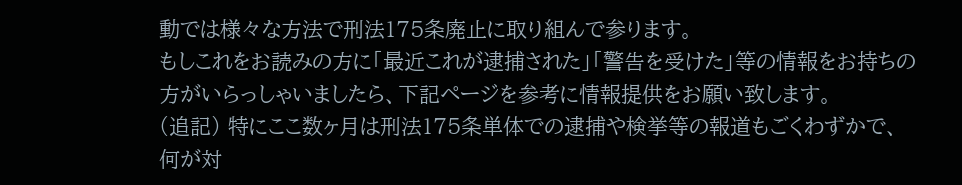動では様々な方法で刑法175条廃止に取り組んで参ります。
もしこれをお読みの方に「最近これが逮捕された」「警告を受けた」等の情報をお持ちの方がいらっしゃいましたら、下記ページを参考に情報提供をお願い致します。
(追記) 特にここ数ヶ月は刑法175条単体での逮捕や検挙等の報道もごくわずかで、何が対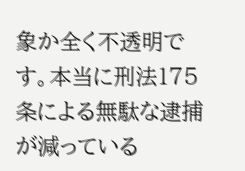象か全く不透明です。本当に刑法175条による無駄な逮捕が減っている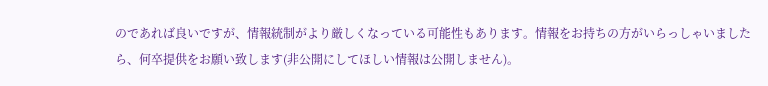のであれば良いですが、情報統制がより厳しくなっている可能性もあります。情報をお持ちの方がいらっしゃいましたら、何卒提供をお願い致します(非公開にしてほしい情報は公開しません)。